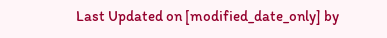Last Updated on [modified_date_only] by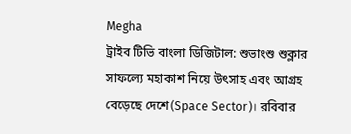Megha
ট্রাইব টিভি বাংলা ডিজিটাল: শুভাংশু শুক্লার সাফল্যে মহাকাশ নিয়ে উৎসাহ এবং আগ্রহ বেড়েছে দেশে(Space Sector)। রবিবার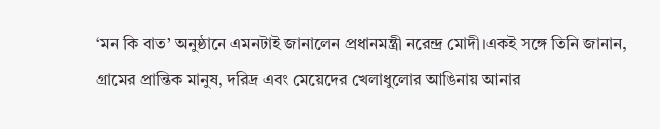‘মন কি বাত’ অনুষ্ঠানে এমনটাই জানালেন প্রধানমন্ত্রী নরেন্দ্র মোদী।একই সঙ্গে তিনি জানান, গ্রামের প্রান্তিক মানুষ, দরিদ্র এবং মেয়েদের খেলাধুলোর আঙিনায় আনার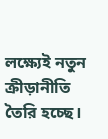লক্ষ্যেই নতুন ক্রীড়ানীতি তৈরি হচ্ছে।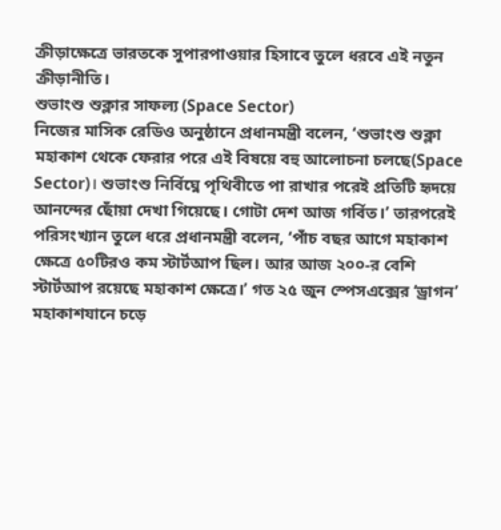ক্রীড়াক্ষেত্রে ভারতকে সুপারপাওয়ার হিসাবে তুলে ধরবে এই নতুন ক্রীড়ানীতি।
শুভাংশু শুক্লার সাফল্য (Space Sector)
নিজের মাসিক রেডিও অনুষ্ঠানে প্রধানমন্ত্রী বলেন, ‘শুভাংশু শুক্লা মহাকাশ থেকে ফেরার পরে এই বিষয়ে বহু আলোচনা চলছে(Space Sector)। শুভাংশু নির্বিঘ্নে পৃথিবীতে পা রাখার পরেই প্রতিটি হৃদয়ে আনন্দের ছোঁয়া দেখা গিয়েছে। গোটা দেশ আজ গর্বিত।’ তারপরেই পরিসংখ্যান তুলে ধরে প্রধানমন্ত্রী বলেন, ‘পাঁচ বছর আগে মহাকাশ ক্ষেত্রে ৫০টিরও কম স্টার্টআপ ছিল। আর আজ ২০০-র বেশি স্টার্টআপ রয়েছে মহাকাশ ক্ষেত্রে।’ গত ২৫ জুন স্পেসএক্সের ‘ড্রাগন’ মহাকাশযানে চড়ে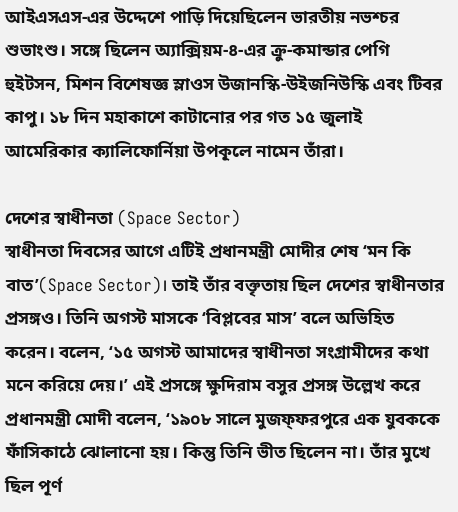আইএসএস-এর উদ্দেশে পাড়ি দিয়েছিলেন ভারতীয় নভশ্চর শুভাংশু। সঙ্গে ছিলেন অ্যাক্সিয়ম-৪-এর ক্রু-কমান্ডার পেগি হুইটসন, মিশন বিশেষজ্ঞ স্লাওস উজানস্কি-উইজনিউস্কি এবং টিবর কাপু। ১৮ দিন মহাকাশে কাটানোর পর গত ১৫ জুলাই আমেরিকার ক্যালিফোর্নিয়া উপকূলে নামেন তাঁরা।

দেশের স্বাধীনতা (Space Sector)
স্বাধীনতা দিবসের আগে এটিই প্রধানমন্ত্রী মোদীর শেষ ‘মন কি বাত’(Space Sector)। তাই তাঁর বক্তৃতায় ছিল দেশের স্বাধীনতার প্রসঙ্গও। তিনি অগস্ট মাসকে ‘বিপ্লবের মাস’ বলে অভিহিত করেন। বলেন, ‘১৫ অগস্ট আমাদের স্বাধীনতা সংগ্রামীদের কথা মনে করিয়ে দেয়।’ এই প্রসঙ্গে ক্ষুদিরাম বসুর প্রসঙ্গ উল্লেখ করে প্রধানমন্ত্রী মোদী বলেন, ‘১৯০৮ সালে মুজফ্ফরপুরে এক যুবককে ফাঁসিকাঠে ঝোলানো হয়। কিন্তু তিনি ভীত ছিলেন না। তাঁর মুখে ছিল পূর্ণ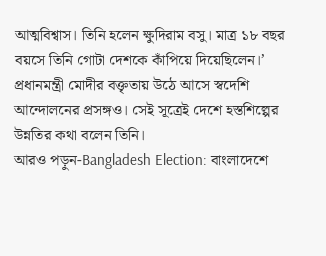আত্মবিশ্বাস। তিনি হলেন ক্ষুদিরাম বসু। মাত্র ১৮ বছর বয়সে তিনি গোটা দেশকে কাঁপিয়ে দিয়েছিলেন।’ প্রধানমন্ত্রী মোদীর বক্তৃতায় উঠে আসে স্বদেশি আন্দোলনের প্রসঙ্গও। সেই সূত্রেই দেশে হস্তশিল্পের উন্নতির কথা বলেন তিনি।
আরও পড়ুন-Bangladesh Election: বাংলাদেশে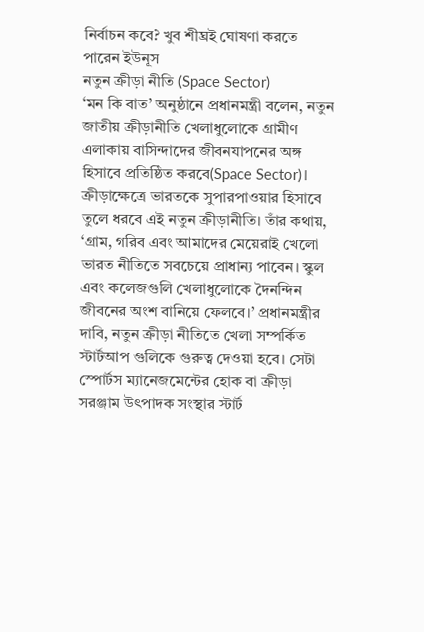নির্বাচন কবে? খুব শীঘ্রই ঘোষণা করতে পারেন ইউনূস
নতুন ক্রীড়া নীতি (Space Sector)
‘মন কি বাত’ অনুষ্ঠানে প্রধানমন্ত্রী বলেন, নতুন জাতীয় ক্রীড়ানীতি খেলাধুলোকে গ্রামীণ এলাকায় বাসিন্দাদের জীবনযাপনের অঙ্গ হিসাবে প্রতিষ্ঠিত করবে(Space Sector)। ক্রীড়াক্ষেত্রে ভারতকে সুপারপাওয়ার হিসাবে তুলে ধরবে এই নতুন ক্রীড়ানীতি। তাঁর কথায়, ‘গ্রাম, গরিব এবং আমাদের মেয়েরাই খেলো ভারত নীতিতে সবচেয়ে প্রাধান্য পাবেন। স্কুল এবং কলেজগুলি খেলাধুলোকে দৈনন্দিন জীবনের অংশ বানিয়ে ফেলবে।’ প্রধানমন্ত্রীর দাবি, নতুন ক্রীড়া নীতিতে খেলা সম্পর্কিত স্টার্টআপ গুলিকে গুরুত্ব দেওয়া হবে। সেটা স্পোর্টস ম্যানেজমেন্টের হোক বা ক্রীড়া সরঞ্জাম উৎপাদক সংস্থার স্টার্ট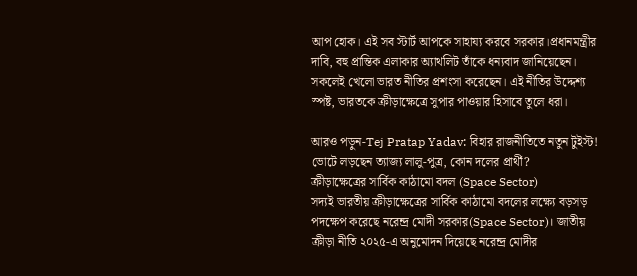আপ হোক। এই সব স্টার্ট আপকে সাহায্য করবে সরকার।প্রধানমন্ত্রীর দাবি, বহু প্রান্তিক এলাকার অ্যাথলিট তাঁকে ধন্যবাদ জানিয়েছেন। সকলেই খেলো ভারত নীতির প্রশংসা করেছেন। এই নীতির উদ্দেশ্য স্পষ্ট, ভারতকে ক্রীড়াক্ষেত্রে সুপার পাওয়ার হিসাবে তুলে ধরা।

আরও পড়ুন-Tej Pratap Yadav: বিহার রাজনীতিতে নতুন টুইস্ট! ভোটে লড়ছেন ত্যাজ্য লালু-পুত্র, কোন দলের প্রার্থী?
ক্রীড়াক্ষেত্রের সার্বিক কাঠামো বদল (Space Sector)
সদ্যই ভারতীয় ক্রীড়াক্ষেত্রের সার্বিক কাঠামো বদলের লক্ষ্যে বড়সড় পদক্ষেপ করেছে নরেন্দ্র মোদী সরকার(Space Sector)। জাতীয় ক্রীড়া নীতি ২০২৫-এ অনুমোদন দিয়েছে নরেন্দ্র মোদীর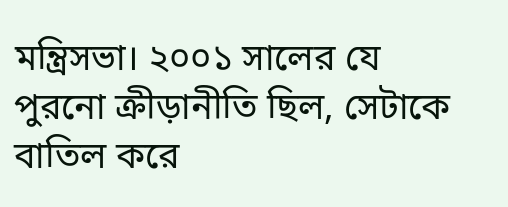মন্ত্রিসভা। ২০০১ সালের যে পুরনো ক্রীড়ানীতি ছিল, সেটাকে বাতিল করে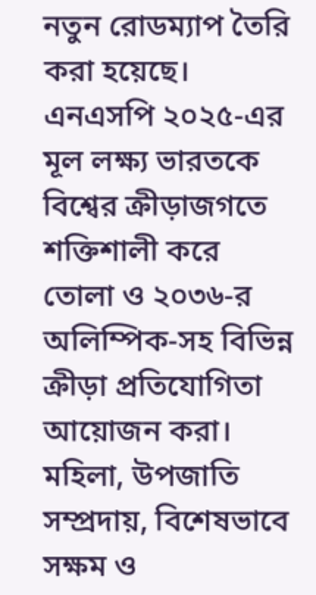নতুন রোডম্যাপ তৈরি করা হয়েছে। এনএসপি ২০২৫-এর মূল লক্ষ্য ভারতকে বিশ্বের ক্রীড়াজগতে শক্তিশালী করে তোলা ও ২০৩৬-র অলিম্পিক-সহ বিভিন্ন ক্রীড়া প্রতিযোগিতা আয়োজন করা। মহিলা, উপজাতি সম্প্রদায়, বিশেষভাবে সক্ষম ও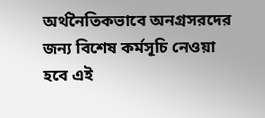অর্থনৈতিকভাবে অনগ্রসরদের জন্য বিশেষ কর্মসূচি নেওয়া হবে এই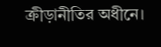ক্রীড়ানীতির অধীনে।